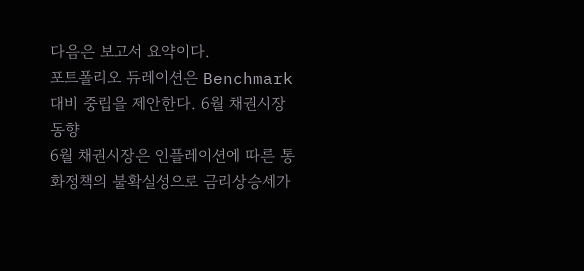다음은 보고서 요약이다.
포트폴리오 듀레이션은 Benchmark 대비 중립을 제안한다. 6월 채권시장 동향
6월 채권시장은 인플레이션에 따른 통화정책의 불확실성으로 금리상승세가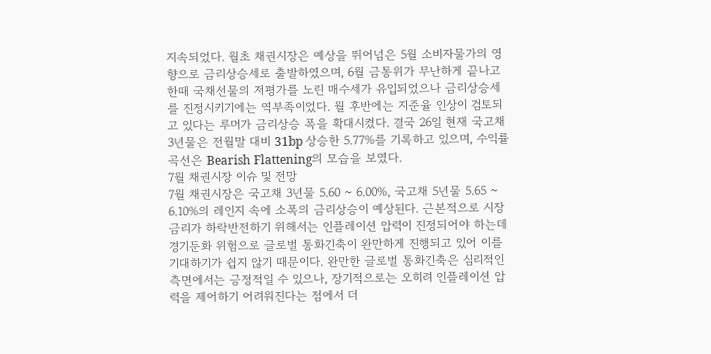지속되었다. 월초 채권시장은 예상을 뛰어넘은 5월 소비자물가의 영향으로 금리상승세로 출발하였으며, 6월 금통위가 무난하게 끝나고 한때 국채선물의 저평가를 노린 매수세가 유입되었으나 금리상승세를 진정시키기에는 역부족이었다. 월 후반에는 지준율 인상이 검토되고 있다는 루머가 금리상승 폭을 확대시켰다. 결국 26일 현재 국고채 3년물은 전월말 대비 31bp 상승한 5.77%를 기록하고 있으며, 수익률 곡선은 Bearish Flattening의 모습을 보였다.
7월 채권시장 이슈 및 전망
7월 채권시장은 국고채 3년물 5.60 ~ 6.00%, 국고채 5년물 5.65 ~ 6.10%의 레인지 속에 소폭의 금리상승이 예상된다. 근본적으로 시장금리가 하락반전하기 위해서는 인플레이션 압력이 진정되어야 하는데 경기둔화 위험으로 글로벌 통화긴축이 완만하게 진행되고 있어 이를 기대하기가 쉽지 않기 때문이다. 완만한 글로벌 통화긴축은 심리적인 측면에서는 긍정적일 수 있으나, 장기적으로는 오히려 인플레이션 압력을 제어하기 어려워진다는 점에서 더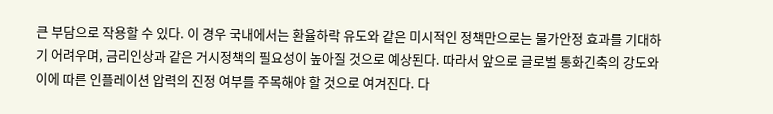큰 부담으로 작용할 수 있다. 이 경우 국내에서는 환율하락 유도와 같은 미시적인 정책만으로는 물가안정 효과를 기대하기 어려우며, 금리인상과 같은 거시정책의 필요성이 높아질 것으로 예상된다. 따라서 앞으로 글로벌 통화긴축의 강도와 이에 따른 인플레이션 압력의 진정 여부를 주목해야 할 것으로 여겨진다. 다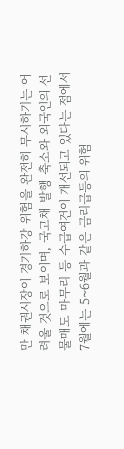만 채권시장이 경기하강 위험을 완전히 무시하기는 어려울 것으로 보이며, 국고채 발행 축소와 외국인의 선물매도 마무리 등 수급여건이 개선되고 있다는 점에서 7월에는 5~6월과 같은 금리급등의 위험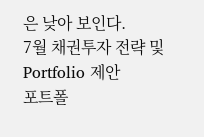은 낮아 보인다.
7월 채권투자 전략 및 Portfolio 제안
포트폴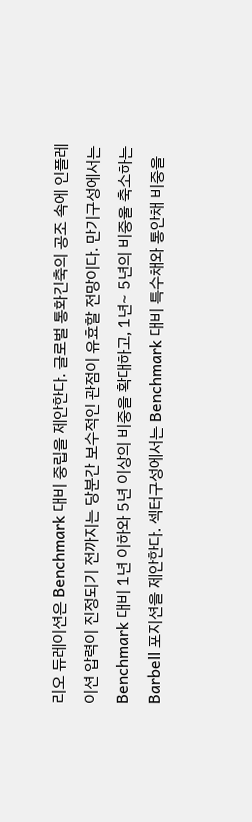리오 듀레이션은 Benchmark 대비 중립을 제안한다. 글로벌 통화긴축의 공조 속에 인플레이션 압력이 진정되기 전까지는 당분간 보수적인 관점이 유효할 전망이다. 만기구성에서는 Benchmark 대비 1년 이하와 5년 이상의 비중을 확대하고, 1년~ 5년의 비중울 축소하는 Barbell 포지션을 제안한다. 섹터구성에서는 Benchmark 대비 특수채와 통안채 비중을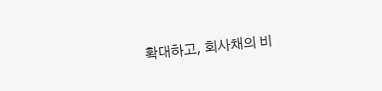확대하고, 회사채의 비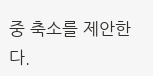중 축소를 제안한다.